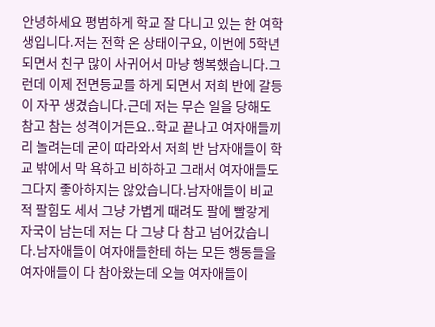안녕하세요 평범하게 학교 잘 다니고 있는 한 여학생입니다.저는 전학 온 상태이구요, 이번에 5학년 되면서 친구 많이 사귀어서 마냥 행복했습니다.그런데 이제 전면등교를 하게 되면서 저희 반에 갈등이 자꾸 생겼습니다.근데 저는 무슨 일을 당해도 참고 참는 성격이거든요..학교 끝나고 여자애들끼리 놀려는데 굳이 따라와서 저희 반 남자애들이 학교 밖에서 막 욕하고 비하하고 그래서 여자애들도 그다지 좋아하지는 않았습니다.남자애들이 비교적 팔힘도 세서 그냥 가볍게 때려도 팔에 빨갛게 자국이 남는데 저는 다 그냥 다 참고 넘어갔습니다.남자애들이 여자애들한테 하는 모든 행동들을 여자애들이 다 참아왔는데 오늘 여자애들이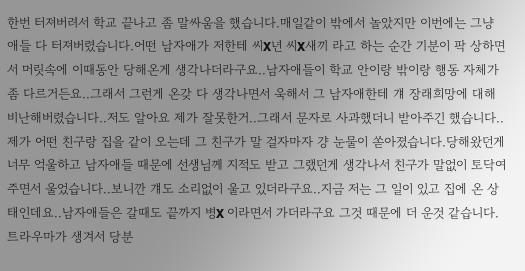한번 터져버려서 학교 끝나고 좀 말싸움을 했습니다.매일같이 밖에서 놀았지만 이번에는 그냥 애들 다 터져버렸습니다.어떤 남자애가 저한테 씨X년 씨X새끼 라고 하는 순간 기분이 팍 상하면서 머릿속에 이때동안 당해온게 생각나더라구요..남자애들이 학교 안이랑 밖이랑 행동 자체가 좀 다르거든요..그래서 그런게 온갖 다 생각나면서 욱해서 그 남자애한테 걔 장래희망에 대해 비난해버렸습니다..저도 알아요 제가 잘못한거..그래서 문자로 사과했더니 받아주긴 했습니다..제가 어떤 친구랑 집을 같이 오는데 그 친구가 말 걸자마자 걍 눈물이 쏟아졌습니다.당해왔던게 너무 억울하고 남자애들 때문에 선생님께 지적도 받고 그랬던게 생각나서 친구가 말없이 토닥여주면서 울었습니다..보니깐 걔도 소리없이 울고 있더라구요..지금 저는 그 일이 있고 집에 온 상태인데요..남자애들은 갈때도 끝까지 병X 이라면서 가더라구요 그것 때문에 더 운것 같습니다.트라우마가 생겨서 당분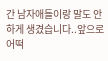간 남자애들이랑 말도 안하게 생겼습니다..앞으로 어떡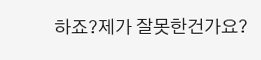하죠?제가 잘못한건가요?